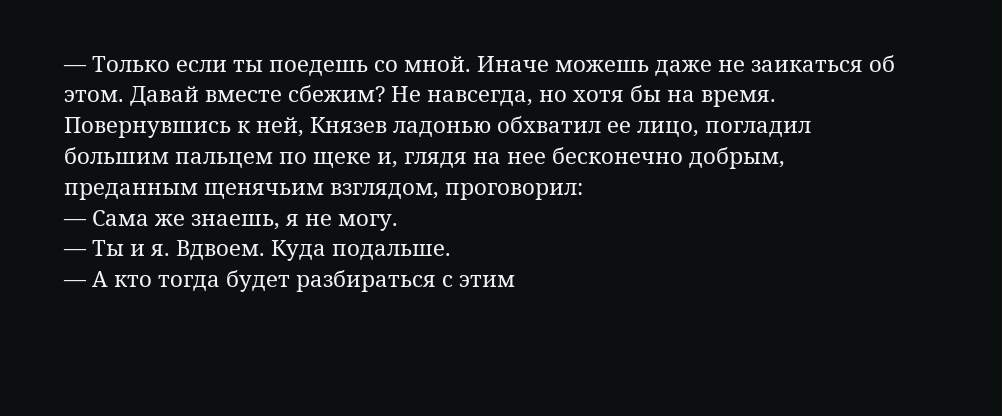— Только если ты поедешь со мной. Иначе можешь даже не заикаться об этом. Давай вместе сбежим? Не навсегда, но хотя бы на время.
Повернувшись к ней, Князев ладонью обхватил ее лицо, погладил большим пальцем по щеке и, глядя на нее бесконечно добрым, преданным щенячьим взглядом, проговорил:
— Сама же знаешь, я не могу.
— Ты и я. Вдвоем. Куда подальше.
— А кто тогда будет разбираться с этим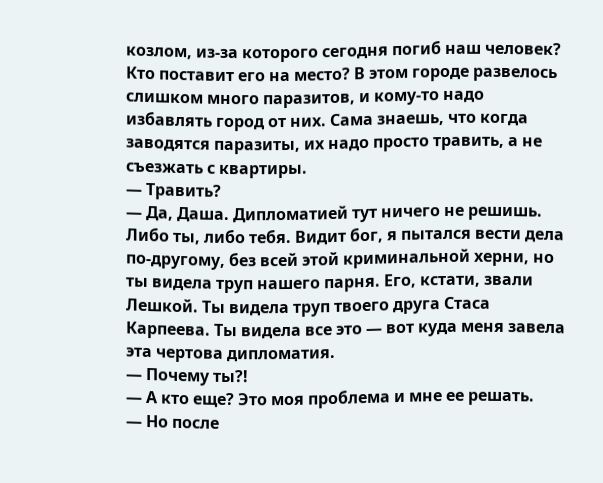козлом, из-за которого сегодня погиб наш человек? Кто поставит его на место? В этом городе развелось слишком много паразитов, и кому-то надо избавлять город от них. Сама знаешь, что когда заводятся паразиты, их надо просто травить, а не съезжать с квартиры.
— Травить?
— Да, Даша. Дипломатией тут ничего не решишь. Либо ты, либо тебя. Видит бог, я пытался вести дела по-другому, без всей этой криминальной херни, но ты видела труп нашего парня. Его, кстати, звали Лешкой. Ты видела труп твоего друга Стаса Карпеева. Ты видела все это — вот куда меня завела эта чертова дипломатия.
— Почему ты?!
— А кто еще? Это моя проблема и мне ее решать.
— Но после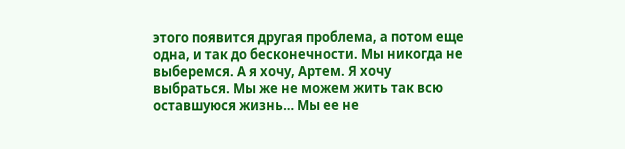этого появится другая проблема, а потом еще одна, и так до бесконечности. Мы никогда не выберемся. А я хочу, Артем. Я хочу выбраться. Мы же не можем жить так всю оставшуюся жизнь… Мы ее не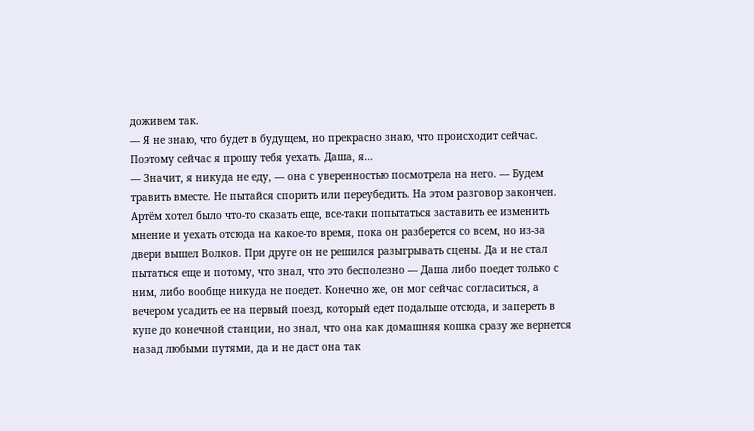доживем так.
— Я не знаю, что будет в будущем, но прекрасно знаю, что происходит сейчас. Поэтому сейчас я прошу тебя уехать. Даша, я…
— Значит, я никуда не еду, — она с уверенностью посмотрела на него. — Будем травить вместе. Не пытайся спорить или переубедить. На этом разговор закончен.
Артём хотел было что-то сказать еще, все-таки попытаться заставить ее изменить мнение и уехать отсюда на какое-то время, пока он разберется со всем, но из-за двери вышел Волков. При друге он не решился разыгрывать сцены. Да и не стал пытаться еще и потому, что знал, что это бесполезно — Даша либо поедет только с ним, либо вообще никуда не поедет. Конечно же, он мог сейчас согласиться, а вечером усадить ее на первый поезд, который едет подальше отсюда, и запереть в купе до конечной станции, но знал, что она как домашняя кошка сразу же вернется назад любыми путями, да и не даст она так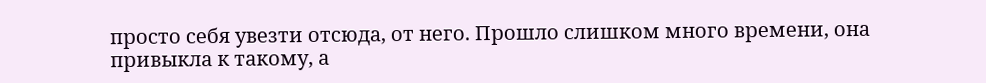просто себя увезти отсюда, от него. Прошло слишком много времени, она привыкла к такому, а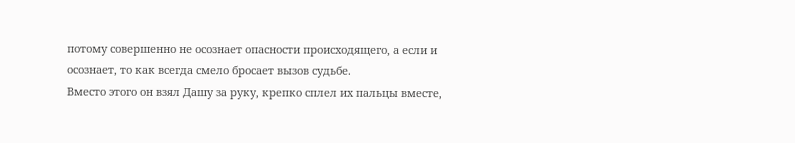потому совершенно не осознает опасности происходящего, а если и осознает, то как всегда смело бросает вызов судьбе.
Вместо этого он взял Дашу за руку, крепко сплел их пальцы вместе,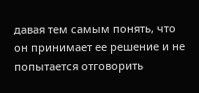давая тем самым понять, что он принимает ее решение и не попытается отговорить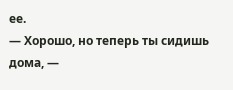ее.
— Хорошо, но теперь ты сидишь дома, —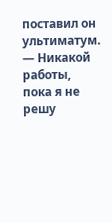поставил он ультиматум. — Никакой работы, пока я не решу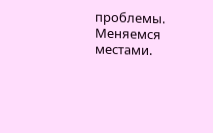проблемы. Меняемся местами.